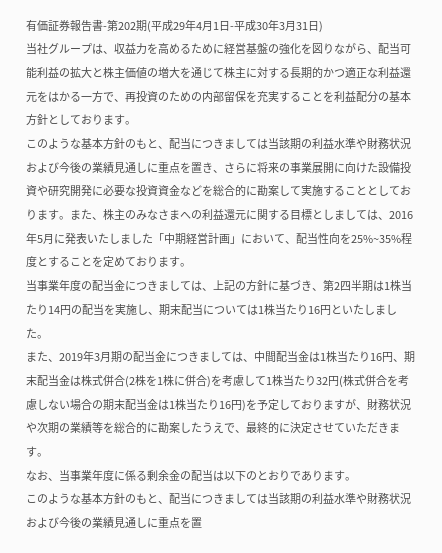有価証券報告書-第202期(平成29年4月1日-平成30年3月31日)
当社グループは、収益力を高めるために経営基盤の強化を図りながら、配当可能利益の拡大と株主価値の増大を通じて株主に対する長期的かつ適正な利益還元をはかる一方で、再投資のための内部留保を充実することを利益配分の基本方針としております。
このような基本方針のもと、配当につきましては当該期の利益水準や財務状況および今後の業績見通しに重点を置き、さらに将来の事業展開に向けた設備投資や研究開発に必要な投資資金などを総合的に勘案して実施することとしております。また、株主のみなさまへの利益還元に関する目標としましては、2016年5月に発表いたしました「中期経営計画」において、配当性向を25%~35%程度とすることを定めております。
当事業年度の配当金につきましては、上記の方針に基づき、第2四半期は1株当たり14円の配当を実施し、期末配当については1株当たり16円といたしました。
また、2019年3月期の配当金につきましては、中間配当金は1株当たり16円、期末配当金は株式併合(2株を1株に併合)を考慮して1株当たり32円(株式併合を考慮しない場合の期末配当金は1株当たり16円)を予定しておりますが、財務状況や次期の業績等を総合的に勘案したうえで、最終的に決定させていただきます。
なお、当事業年度に係る剰余金の配当は以下のとおりであります。
このような基本方針のもと、配当につきましては当該期の利益水準や財務状況および今後の業績見通しに重点を置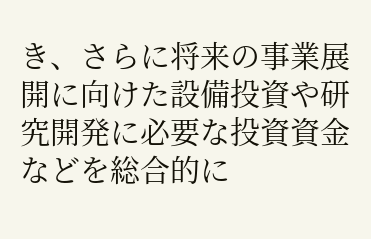き、さらに将来の事業展開に向けた設備投資や研究開発に必要な投資資金などを総合的に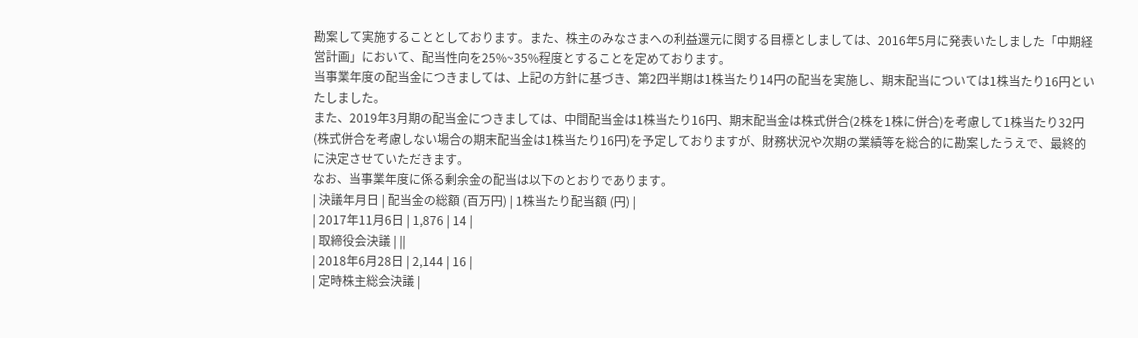勘案して実施することとしております。また、株主のみなさまへの利益還元に関する目標としましては、2016年5月に発表いたしました「中期経営計画」において、配当性向を25%~35%程度とすることを定めております。
当事業年度の配当金につきましては、上記の方針に基づき、第2四半期は1株当たり14円の配当を実施し、期末配当については1株当たり16円といたしました。
また、2019年3月期の配当金につきましては、中間配当金は1株当たり16円、期末配当金は株式併合(2株を1株に併合)を考慮して1株当たり32円(株式併合を考慮しない場合の期末配当金は1株当たり16円)を予定しておりますが、財務状況や次期の業績等を総合的に勘案したうえで、最終的に決定させていただきます。
なお、当事業年度に係る剰余金の配当は以下のとおりであります。
| 決議年月日 | 配当金の総額 (百万円) | 1株当たり配当額 (円) |
| 2017年11月6日 | 1,876 | 14 |
| 取締役会決議 | ||
| 2018年6月28日 | 2,144 | 16 |
| 定時株主総会決議 |